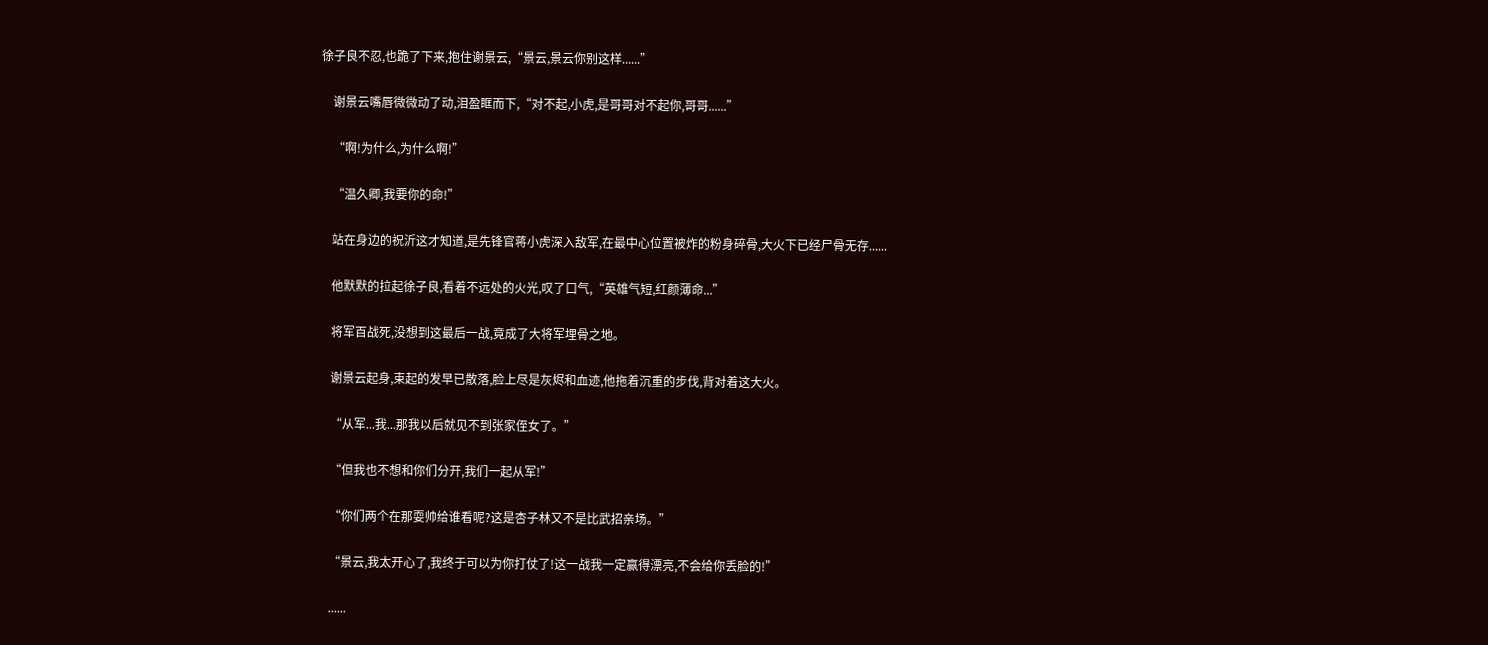徐子良不忍,也跪了下来,抱住谢景云,“景云,景云你别这样......”

    谢景云嘴唇微微动了动,泪盈眶而下,“对不起,小虎,是哥哥对不起你,哥哥......”

    “啊!为什么,为什么啊!”

    “温久卿,我要你的命!”

    站在身边的祝沂这才知道,是先锋官蒋小虎深入敌军,在最中心位置被炸的粉身碎骨,大火下已经尸骨无存......

    他默默的拉起徐子良,看着不远处的火光,叹了口气,“英雄气短,红颜薄命...”

    将军百战死,没想到这最后一战,竟成了大将军埋骨之地。

    谢景云起身,束起的发早已散落,脸上尽是灰烬和血迹,他拖着沉重的步伐,背对着这大火。

    “从军...我...那我以后就见不到张家侄女了。”

    “但我也不想和你们分开,我们一起从军!”

    “你们两个在那耍帅给谁看呢?这是杏子林又不是比武招亲场。”

    “景云,我太开心了,我终于可以为你打仗了!这一战我一定赢得漂亮,不会给你丢脸的!”

    ......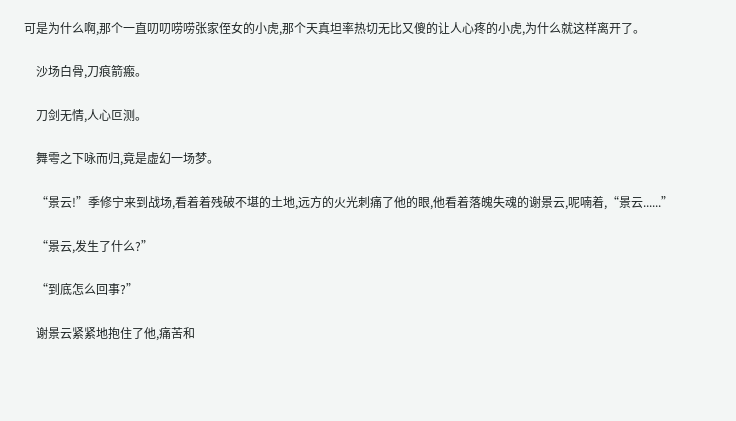可是为什么啊,那个一直叨叨唠唠张家侄女的小虎,那个天真坦率热切无比又傻的让人心疼的小虎,为什么就这样离开了。

    沙场白骨,刀痕箭瘢。

    刀剑无情,人心叵测。

    舞雩之下咏而归,竟是虚幻一场梦。

    “景云!”季修宁来到战场,看着着残破不堪的土地,远方的火光刺痛了他的眼,他看着落魄失魂的谢景云,呢喃着,“景云......”

    “景云,发生了什么?”

    “到底怎么回事?”

    谢景云紧紧地抱住了他,痛苦和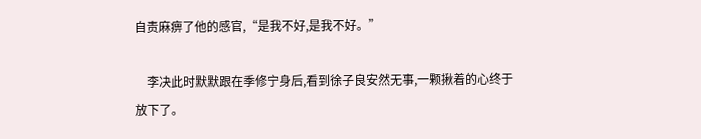自责麻痹了他的感官,“是我不好,是我不好。”

    李决此时默默跟在季修宁身后,看到徐子良安然无事,一颗揪着的心终于放下了。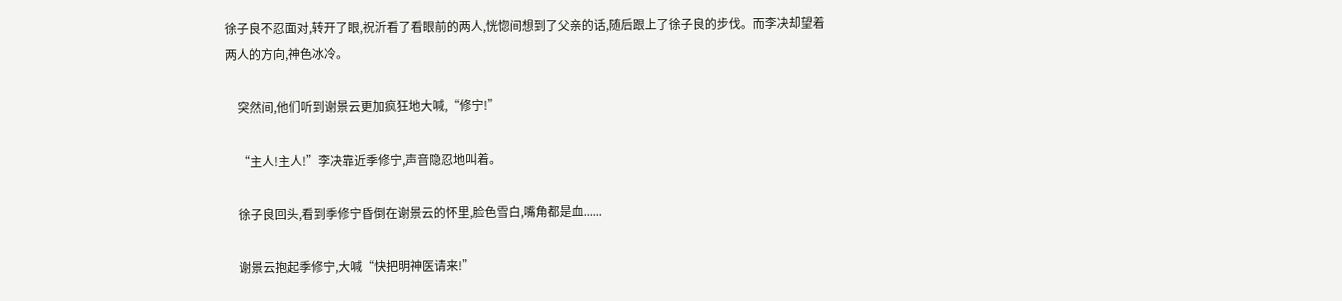徐子良不忍面对,转开了眼,祝沂看了看眼前的两人,恍惚间想到了父亲的话,随后跟上了徐子良的步伐。而李决却望着两人的方向,神色冰冷。

    突然间,他们听到谢景云更加疯狂地大喊,“修宁!”

    “主人!主人!”李决靠近季修宁,声音隐忍地叫着。

    徐子良回头,看到季修宁昏倒在谢景云的怀里,脸色雪白,嘴角都是血......

    谢景云抱起季修宁,大喊“快把明神医请来!”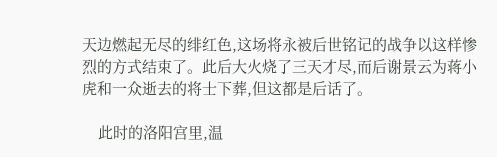天边燃起无尽的绯红色,这场将永被后世铭记的战争以这样惨烈的方式结束了。此后大火烧了三天才尽,而后谢景云为蒋小虎和一众逝去的将士下葬,但这都是后话了。

    此时的洛阳宫里,温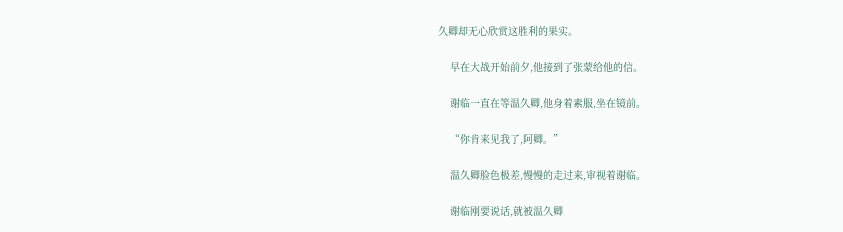久卿却无心欣赏这胜利的果实。

    早在大战开始前夕,他接到了张蒙给他的信。

    谢临一直在等温久卿,他身着素服,坐在镜前。

    “你肯来见我了,阿卿。”

    温久卿脸色极差,慢慢的走过来,审视着谢临。

    谢临刚要说话,就被温久卿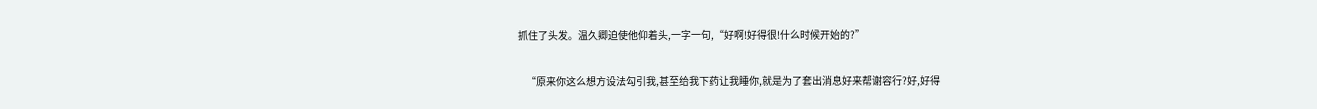抓住了头发。温久卿迫使他仰着头,一字一句,“好啊!好得很!什么时候开始的?”

    “原来你这么想方设法勾引我,甚至给我下药让我睡你,就是为了套出消息好来帮谢容行?好,好得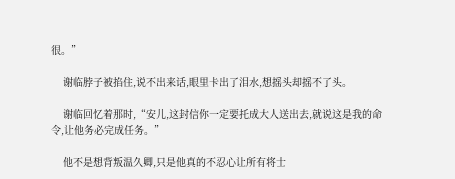很。”

    谢临脖子被掐住,说不出来话,眼里卡出了泪水,想摇头却摇不了头。

    谢临回忆着那时,“安儿,这封信你一定要托成大人送出去,就说这是我的命令,让他务必完成任务。”

    他不是想背叛温久卿,只是他真的不忍心让所有将士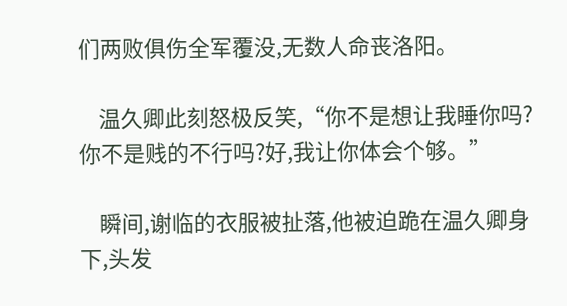们两败俱伤全军覆没,无数人命丧洛阳。

    温久卿此刻怒极反笑,“你不是想让我睡你吗?你不是贱的不行吗?好,我让你体会个够。”

    瞬间,谢临的衣服被扯落,他被迫跪在温久卿身下,头发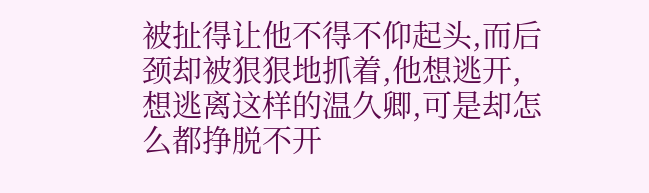被扯得让他不得不仰起头,而后颈却被狠狠地抓着,他想逃开,想逃离这样的温久卿,可是却怎么都挣脱不开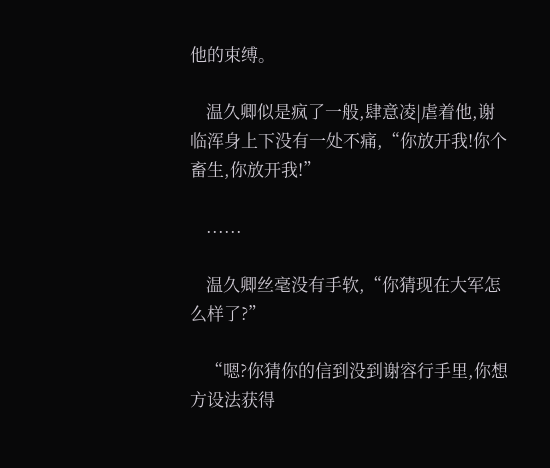他的束缚。

    温久卿似是疯了一般,肆意凌|虐着他,谢临浑身上下没有一处不痛,“你放开我!你个畜生,你放开我!”

    ......

    温久卿丝毫没有手软,“你猜现在大军怎么样了?”

    “嗯?你猜你的信到没到谢容行手里,你想方设法获得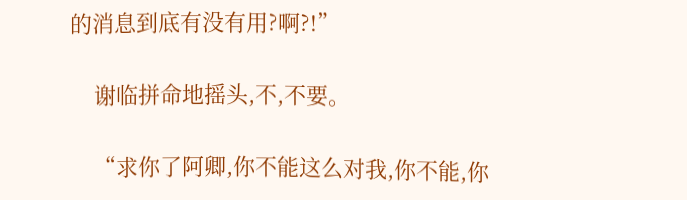的消息到底有没有用?啊?!”

    谢临拼命地摇头,不,不要。

    “求你了阿卿,你不能这么对我,你不能,你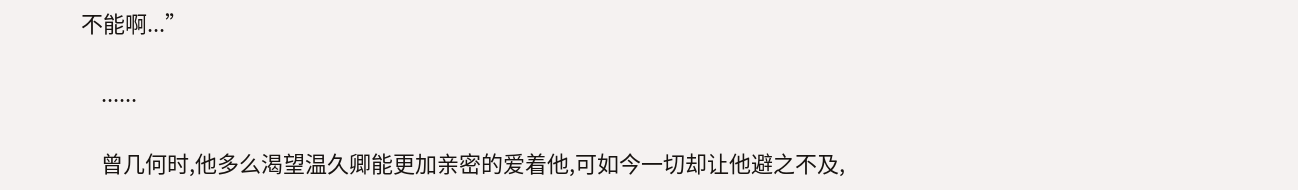不能啊...”

    ......

    曾几何时,他多么渴望温久卿能更加亲密的爱着他,可如今一切却让他避之不及,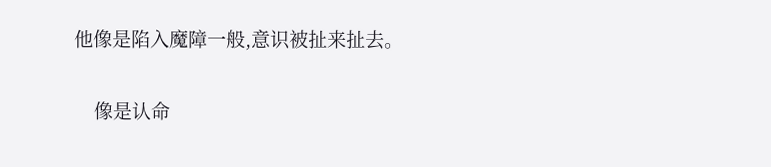他像是陷入魔障一般,意识被扯来扯去。

    像是认命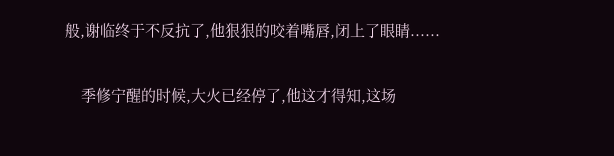般,谢临终于不反抗了,他狠狠的咬着嘴唇,闭上了眼睛......

    季修宁醒的时候,大火已经停了,他这才得知,这场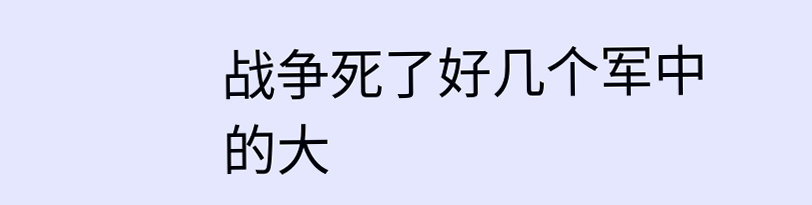战争死了好几个军中的大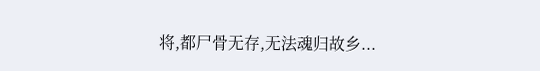将,都尸骨无存,无法魂归故乡...